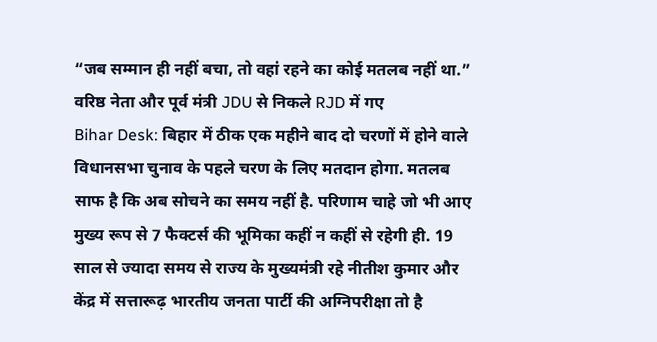“जब सम्मान ही नहीं बचा, तो वहां रहने का कोई मतलब नहीं था.” वरिष्ठ नेता और पूर्व मंत्री JDU से निकले RJD में गए
Bihar Desk: बिहार में ठीक एक महीने बाद दो चरणों में होने वाले विधानसभा चुनाव के पहले चरण के लिए मतदान होगा. मतलब साफ है कि अब सोचने का समय नहीं है. परिणाम चाहे जो भी आए मुख्य रूप से 7 फैक्टर्स की भूमिका कहीं न कहीं से रहेगी ही. 19 साल से ज्यादा समय से राज्य के मुख्यमंत्री रहे नीतीश कुमार और केंद्र में सत्तारूढ़ भारतीय जनता पार्टी की अग्निपरीक्षा तो है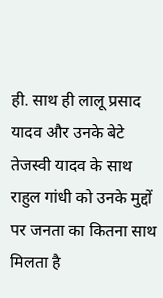ही. साथ ही लालू प्रसाद यादव और उनके बेटे तेजस्वी यादव के साथ राहुल गांधी को उनके मुद्दों पर जनता का कितना साथ मिलता है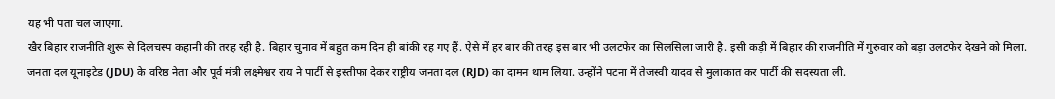यह भी पता चल जाएगा.
खैर बिहार राजनीति शुरू से दिलचस्प कहानी की तरह रही है. बिहार चुनाव में बहुत कम दिन ही बांकी रह गए हैं. ऐसे में हर बार की तरह इस बार भी उलटफेर का सिलसिला जारी है. इसी कड़ी में बिहार की राजनीति में गुरुवार को बड़ा उलटफेर देखने को मिला. जनता दल यूनाइटेड (JDU) के वरिष्ठ नेता और पूर्व मंत्री लक्ष्मेश्वर राय ने पार्टी से इस्तीफा देकर राष्ट्रीय जनता दल (RJD) का दामन थाम लिया. उन्होंने पटना में तेजस्वी यादव से मुलाकात कर पार्टी की सदस्यता ली.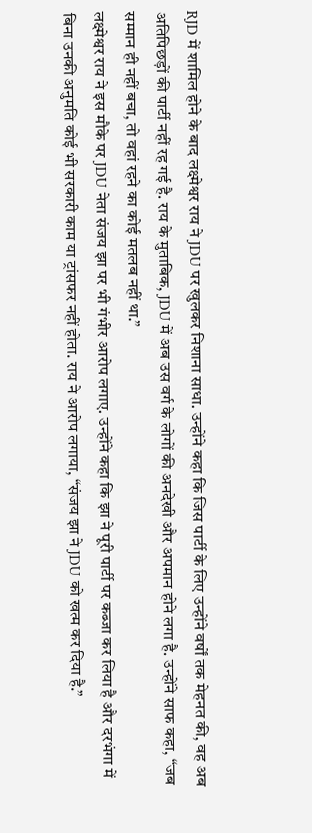RJD में शामिल होने के बाद लक्ष्मेश्वर राय ने JDU पर खुलकर निशाना साधा. उन्होंने कहा कि जिस पार्टी के लिए उन्होंने वर्षों तक मेहनत की, वह अब अतिपिछड़ों की पार्टी नहीं रह गई है. राय के मुताबिक, JDU में अब उस वर्ग के लोगों की अनदेखी और अपमान होने लगा है. उन्होंने साफ कहा, “जब सम्मान ही नहीं बचा, तो वहां रहने का कोई मतलब नहीं था.”
लक्ष्मेश्वर राय ने इस मौके पर JDU नेता संजय झा पर भी गंभीर आरोप लगाए. उन्होंने कहा कि झा ने पूरी पार्टी पर कब्जा कर लिया है और दरभंगा में बिना उनकी अनुमति कोई भी सरकारी काम या ट्रांसफर नहीं होता. राय ने आरोप लगाया, “संजय झा ने JDU को खत्म कर दिया है.”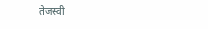तेजस्वी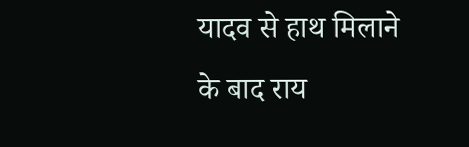यादव से हाथ मिलाने के बाद राय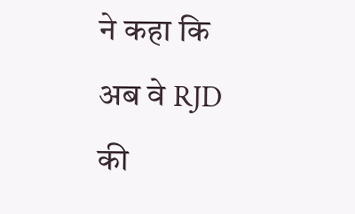ने कहा कि अब वे RJD की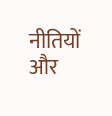नीतियों और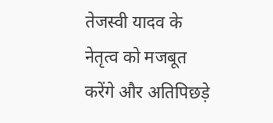तेजस्वी यादव के नेतृत्व को मजबूत करेंगे और अतिपिछड़े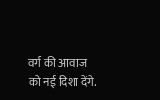वर्ग की आवाज को नई दिशा देंगे.